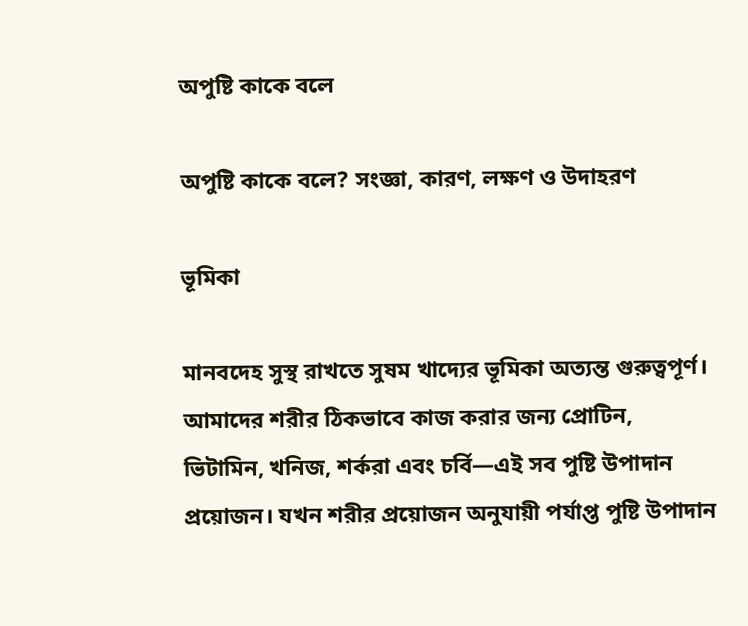অপুষ্টি কাকে বলে

অপুষ্টি কাকে বলে? সংজ্ঞা, কারণ, লক্ষণ ও উদাহরণ

ভূমিকা

মানবদেহ সুস্থ রাখতে সুষম খাদ্যের ভূমিকা অত্যন্ত গুরুত্বপূর্ণ। আমাদের শরীর ঠিকভাবে কাজ করার জন্য প্রোটিন, ভিটামিন, খনিজ, শর্করা এবং চর্বি—এই সব পুষ্টি উপাদান প্রয়োজন। যখন শরীর প্রয়োজন অনুযায়ী পর্যাপ্ত পুষ্টি উপাদান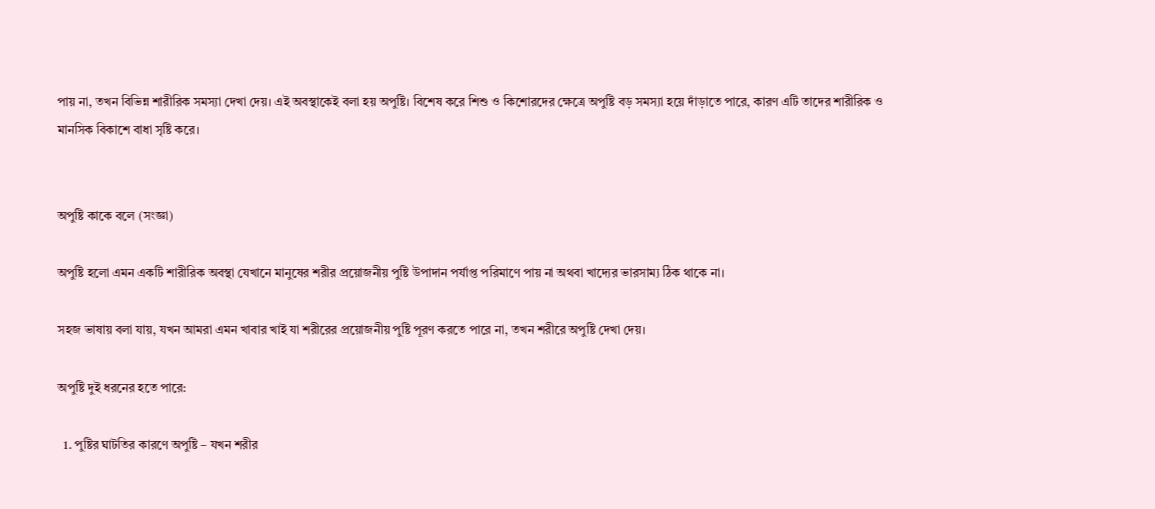পায় না, তখন বিভিন্ন শারীরিক সমস্যা দেখা দেয়। এই অবস্থাকেই বলা হয় অপুষ্টি। বিশেষ করে শিশু ও কিশোরদের ক্ষেত্রে অপুষ্টি বড় সমস্যা হয়ে দাঁড়াতে পারে, কারণ এটি তাদের শারীরিক ও মানসিক বিকাশে বাধা সৃষ্টি করে।


অপুষ্টি কাকে বলে (সংজ্ঞা)

অপুষ্টি হলো এমন একটি শারীরিক অবস্থা যেখানে মানুষের শরীর প্রয়োজনীয় পুষ্টি উপাদান পর্যাপ্ত পরিমাণে পায় না অথবা খাদ্যের ভারসাম্য ঠিক থাকে না।

সহজ ভাষায় বলা যায়, যখন আমরা এমন খাবার খাই যা শরীরের প্রয়োজনীয় পুষ্টি পূরণ করতে পারে না, তখন শরীরে অপুষ্টি দেখা দেয়।

অপুষ্টি দুই ধরনের হতে পারে:

  1. পুষ্টির ঘাটতির কারণে অপুষ্টি – যখন শরীর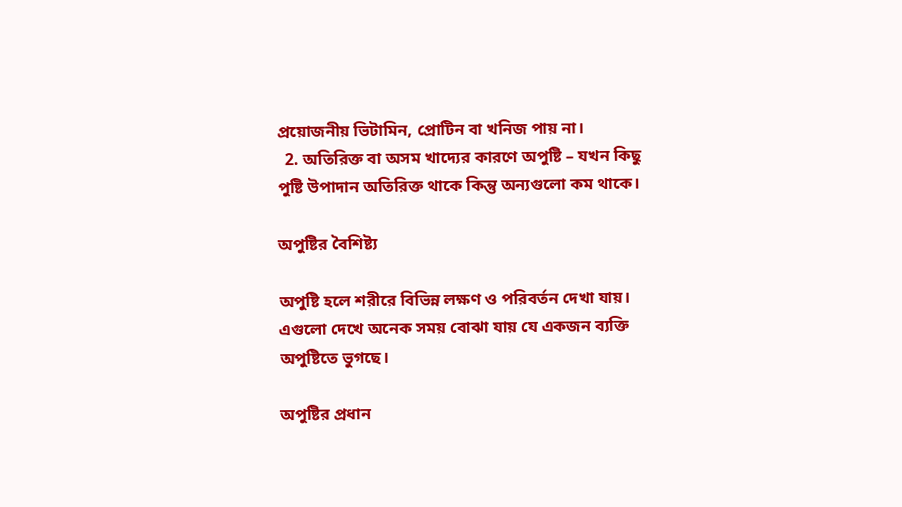প্রয়োজনীয় ভিটামিন, প্রোটিন বা খনিজ পায় না।
  2. অতিরিক্ত বা অসম খাদ্যের কারণে অপুষ্টি – যখন কিছু পুষ্টি উপাদান অতিরিক্ত থাকে কিন্তু অন্যগুলো কম থাকে।

অপুষ্টির বৈশিষ্ট্য

অপুষ্টি হলে শরীরে বিভিন্ন লক্ষণ ও পরিবর্তন দেখা যায়। এগুলো দেখে অনেক সময় বোঝা যায় যে একজন ব্যক্তি অপুষ্টিতে ভুগছে।

অপুষ্টির প্রধান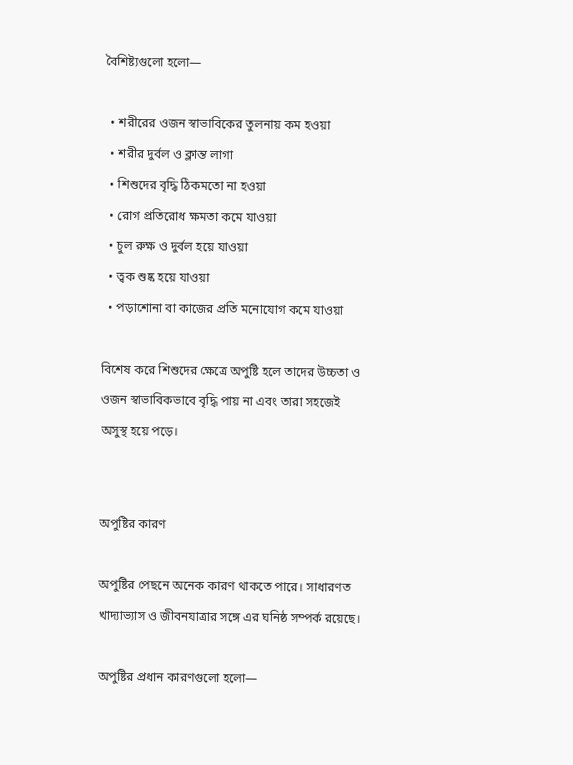বৈশিষ্ট্যগুলো হলো—

  • শরীরের ওজন স্বাভাবিকের তুলনায় কম হওয়া
  • শরীর দুর্বল ও ক্লান্ত লাগা
  • শিশুদের বৃদ্ধি ঠিকমতো না হওয়া
  • রোগ প্রতিরোধ ক্ষমতা কমে যাওয়া
  • চুল রুক্ষ ও দুর্বল হয়ে যাওয়া
  • ত্বক শুষ্ক হয়ে যাওয়া
  • পড়াশোনা বা কাজের প্রতি মনোযোগ কমে যাওয়া

বিশেষ করে শিশুদের ক্ষেত্রে অপুষ্টি হলে তাদের উচ্চতা ও ওজন স্বাভাবিকভাবে বৃদ্ধি পায় না এবং তারা সহজেই অসুস্থ হয়ে পড়ে।


অপুষ্টির কারণ

অপুষ্টির পেছনে অনেক কারণ থাকতে পারে। সাধারণত খাদ্যাভ্যাস ও জীবনযাত্রার সঙ্গে এর ঘনিষ্ঠ সম্পর্ক রয়েছে।

অপুষ্টির প্রধান কারণগুলো হলো—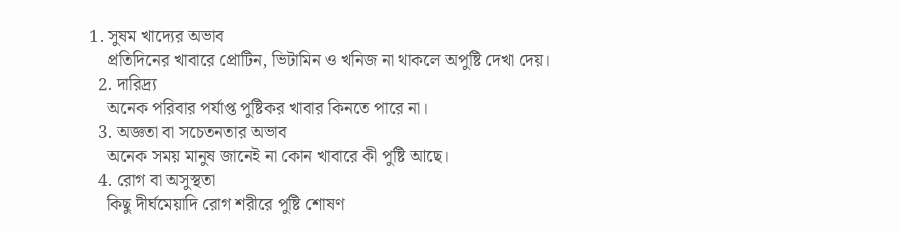1. সুষম খাদ্যের অভাব
    প্রতিদিনের খাবারে প্রোটিন, ভিটামিন ও খনিজ না থাকলে অপুষ্টি দেখা দেয়।
  2. দারিদ্র্য
    অনেক পরিবার পর্যাপ্ত পুষ্টিকর খাবার কিনতে পারে না।
  3. অজ্ঞতা বা সচেতনতার অভাব
    অনেক সময় মানুষ জানেই না কোন খাবারে কী পুষ্টি আছে।
  4. রোগ বা অসুস্থতা
    কিছু দীর্ঘমেয়াদি রোগ শরীরে পুষ্টি শোষণ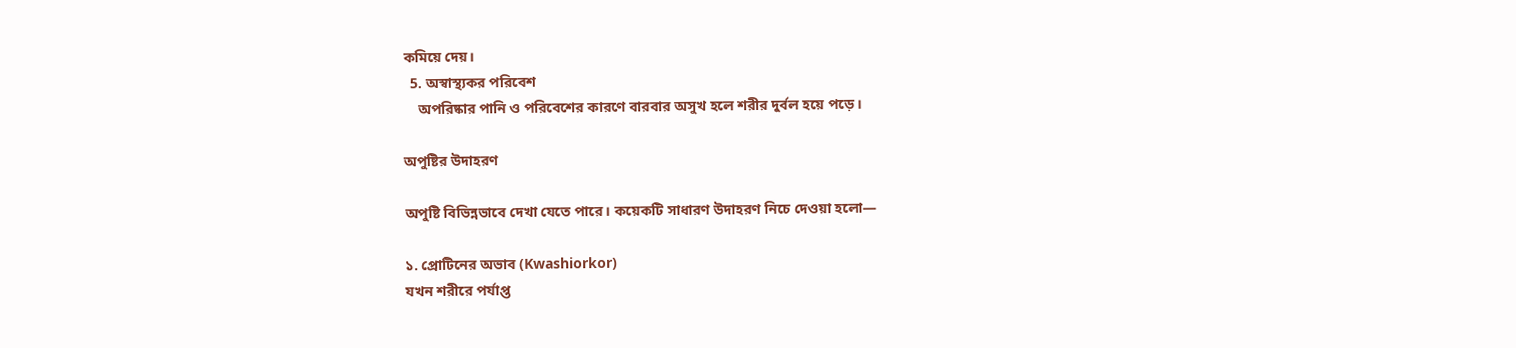কমিয়ে দেয়।
  5. অস্বাস্থ্যকর পরিবেশ
    অপরিষ্কার পানি ও পরিবেশের কারণে বারবার অসুখ হলে শরীর দুর্বল হয়ে পড়ে।

অপুষ্টির উদাহরণ

অপুষ্টি বিভিন্নভাবে দেখা যেতে পারে। কয়েকটি সাধারণ উদাহরণ নিচে দেওয়া হলো—

১. প্রোটিনের অভাব (Kwashiorkor)
যখন শরীরে পর্যাপ্ত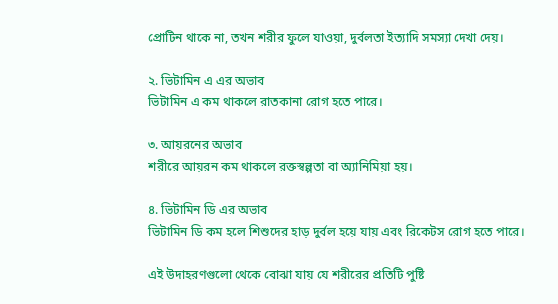প্রোটিন থাকে না, তখন শরীর ফুলে যাওয়া, দুর্বলতা ইত্যাদি সমস্যা দেখা দেয়।

২. ভিটামিন এ এর অভাব
ভিটামিন এ কম থাকলে রাতকানা রোগ হতে পারে।

৩. আয়রনের অভাব
শরীরে আয়রন কম থাকলে রক্তস্বল্পতা বা অ্যানিমিয়া হয়।

৪. ভিটামিন ডি এর অভাব
ভিটামিন ডি কম হলে শিশুদের হাড় দুর্বল হয়ে যায় এবং রিকেটস রোগ হতে পারে।

এই উদাহরণগুলো থেকে বোঝা যায় যে শরীরের প্রতিটি পুষ্টি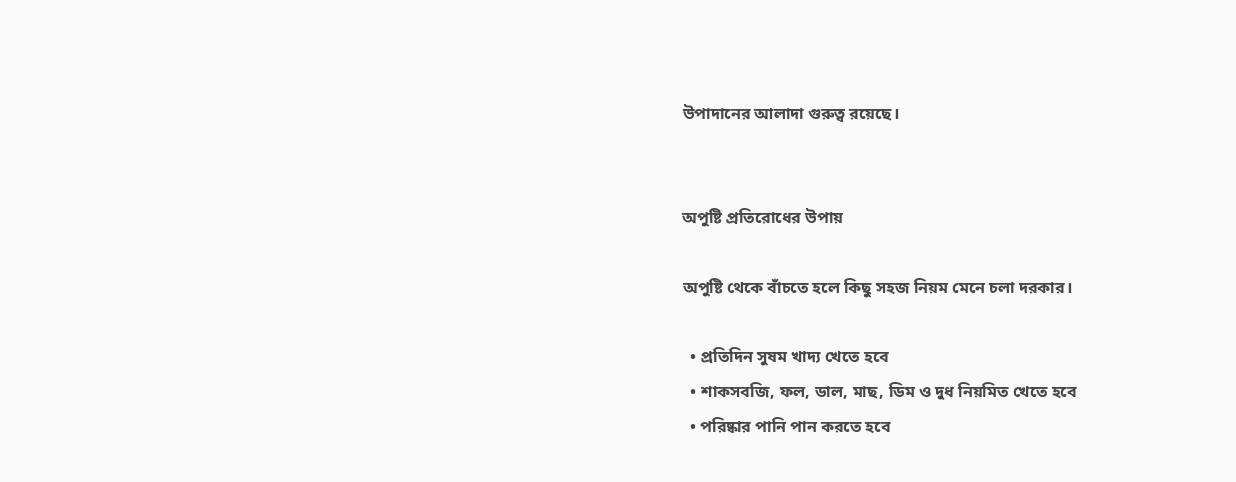উপাদানের আলাদা গুরুত্ব রয়েছে।


অপুষ্টি প্রতিরোধের উপায়

অপুষ্টি থেকে বাঁচতে হলে কিছু সহজ নিয়ম মেনে চলা দরকার।

  • প্রতিদিন সুষম খাদ্য খেতে হবে
  • শাকসবজি, ফল, ডাল, মাছ, ডিম ও দুধ নিয়মিত খেতে হবে
  • পরিষ্কার পানি পান করতে হবে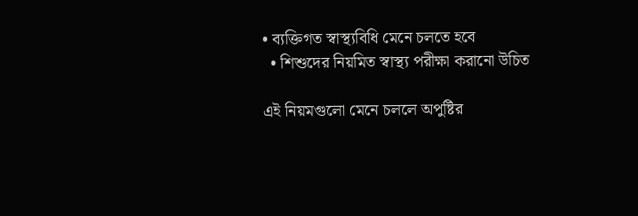• ব্যক্তিগত স্বাস্থ্যবিধি মেনে চলতে হবে
  • শিশুদের নিয়মিত স্বাস্থ্য পরীক্ষা করানো উচিত

এই নিয়মগুলো মেনে চললে অপুষ্টির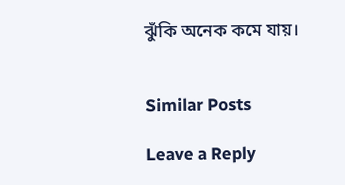ঝুঁকি অনেক কমে যায়।


Similar Posts

Leave a Reply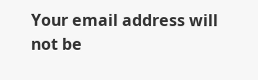Your email address will not be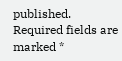published. Required fields are marked *